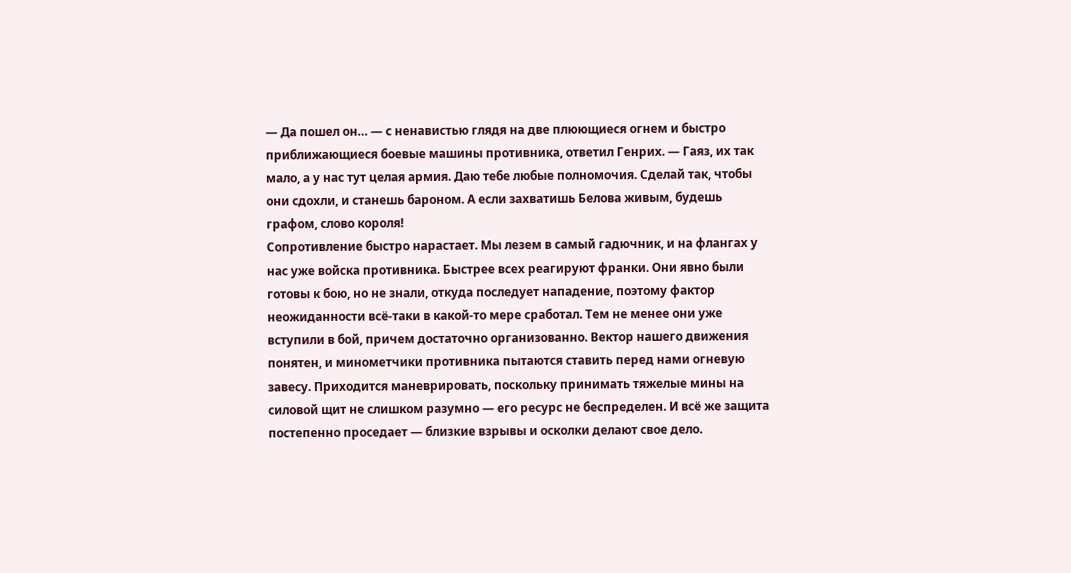— Да пошел он… — с ненавистью глядя на две плюющиеся огнем и быстро приближающиеся боевые машины противника, ответил Генрих. — Гаяз, их так мало, а у нас тут целая армия. Даю тебе любые полномочия. Сделай так, чтобы они сдохли, и станешь бароном. А если захватишь Белова живым, будешь графом, слово короля!
Сопротивление быстро нарастает. Мы лезем в самый гадючник, и на флангах у нас уже войска противника. Быстрее всех реагируют франки. Они явно были готовы к бою, но не знали, откуда последует нападение, поэтому фактор неожиданности всё-таки в какой-то мере сработал. Тем не менее они уже вступили в бой, причем достаточно организованно. Вектор нашего движения понятен, и минометчики противника пытаются ставить перед нами огневую завесу. Приходится маневрировать, поскольку принимать тяжелые мины на силовой щит не слишком разумно — его ресурс не беспределен. И всё же защита постепенно проседает — близкие взрывы и осколки делают свое дело.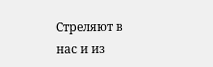Стреляют в нас и из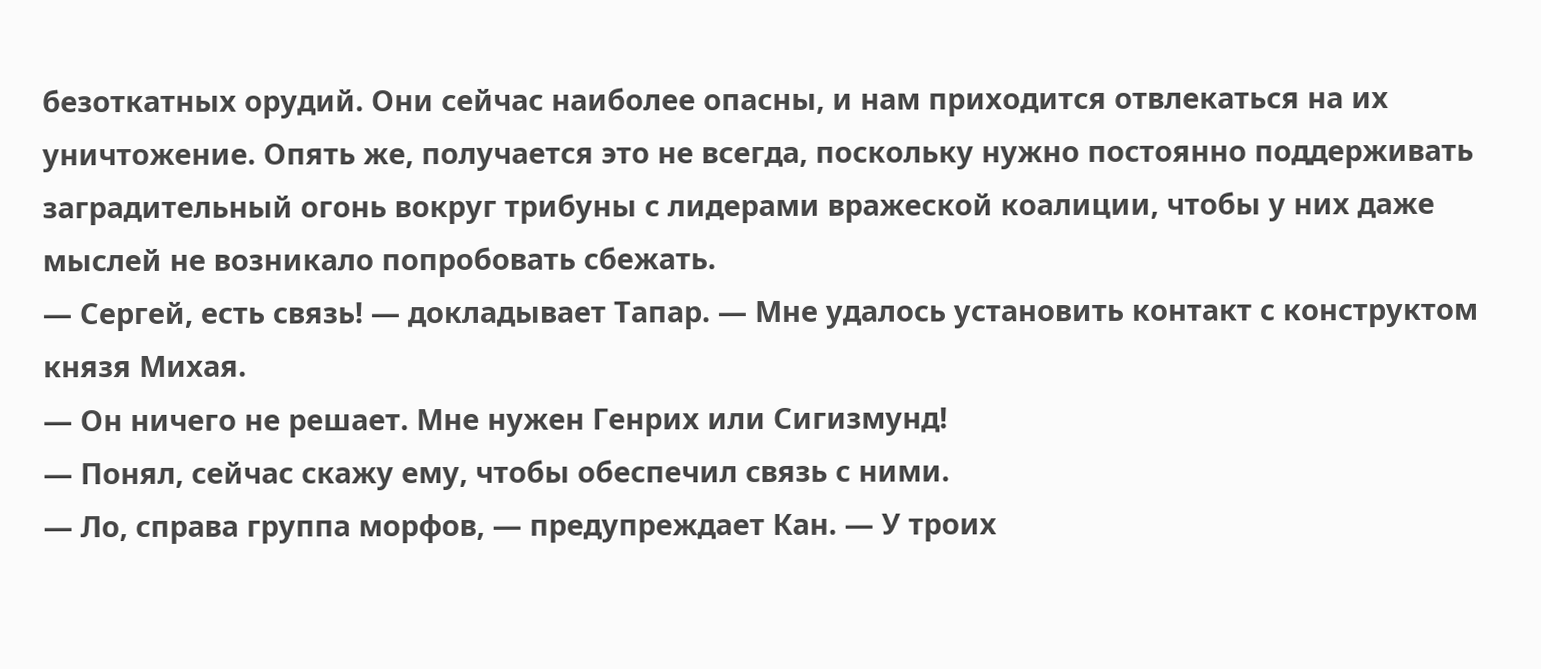безоткатных орудий. Они сейчас наиболее опасны, и нам приходится отвлекаться на их уничтожение. Опять же, получается это не всегда, поскольку нужно постоянно поддерживать заградительный огонь вокруг трибуны с лидерами вражеской коалиции, чтобы у них даже мыслей не возникало попробовать сбежать.
— Сергей, есть связь! — докладывает Тапар. — Мне удалось установить контакт с конструктом князя Михая.
— Он ничего не решает. Мне нужен Генрих или Сигизмунд!
— Понял, сейчас скажу ему, чтобы обеспечил связь с ними.
— Ло, справа группа морфов, — предупреждает Кан. — У троих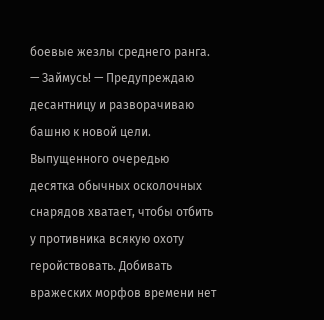боевые жезлы среднего ранга.
— Займусь! — Предупреждаю десантницу и разворачиваю башню к новой цели.
Выпущенного очередью десятка обычных осколочных снарядов хватает, чтобы отбить у противника всякую охоту геройствовать. Добивать вражеских морфов времени нет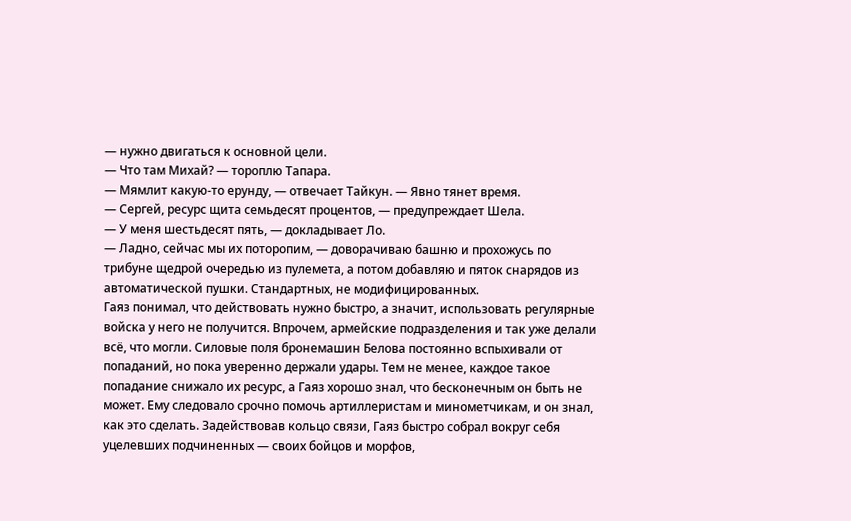— нужно двигаться к основной цели.
— Что там Михай? — тороплю Тапара.
— Мямлит какую-то ерунду, — отвечает Тайкун. — Явно тянет время.
— Сергей, ресурс щита семьдесят процентов, — предупреждает Шела.
— У меня шестьдесят пять, — докладывает Ло.
— Ладно, сейчас мы их поторопим, — доворачиваю башню и прохожусь по трибуне щедрой очередью из пулемета, а потом добавляю и пяток снарядов из автоматической пушки. Стандартных, не модифицированных.
Гаяз понимал, что действовать нужно быстро, а значит, использовать регулярные войска у него не получится. Впрочем, армейские подразделения и так уже делали всё, что могли. Силовые поля бронемашин Белова постоянно вспыхивали от попаданий, но пока уверенно держали удары. Тем не менее, каждое такое попадание снижало их ресурс, а Гаяз хорошо знал, что бесконечным он быть не может. Ему следовало срочно помочь артиллеристам и минометчикам, и он знал, как это сделать. Задействовав кольцо связи, Гаяз быстро собрал вокруг себя уцелевших подчиненных — своих бойцов и морфов,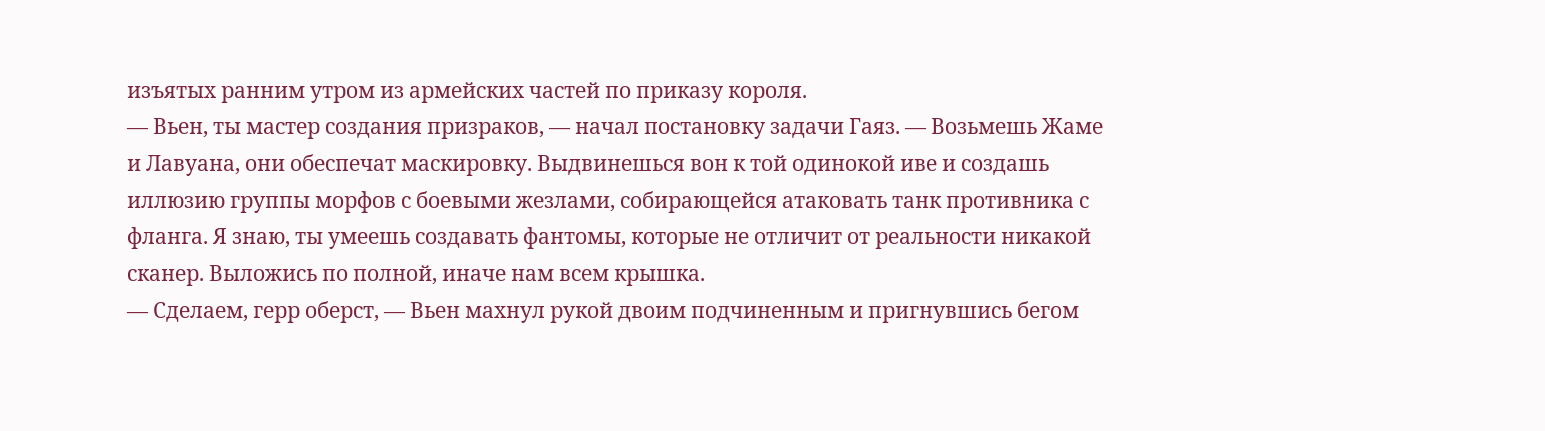изъятых ранним утром из армейских частей по приказу короля.
— Вьен, ты мастер создания призраков, — начал постановку задачи Гаяз. — Возьмешь Жаме и Лавуана, они обеспечат маскировку. Выдвинешься вон к той одинокой иве и создашь иллюзию группы морфов с боевыми жезлами, собирающейся атаковать танк противника с фланга. Я знаю, ты умеешь создавать фантомы, которые не отличит от реальности никакой сканер. Выложись по полной, иначе нам всем крышка.
— Сделаем, герр оберст, — Вьен махнул рукой двоим подчиненным и пригнувшись бегом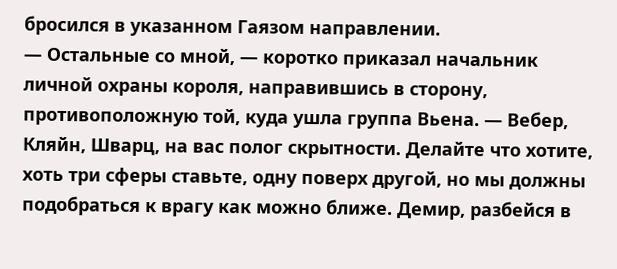бросился в указанном Гаязом направлении.
— Остальные со мной, — коротко приказал начальник личной охраны короля, направившись в сторону, противоположную той, куда ушла группа Вьена. — Вебер, Кляйн, Шварц, на вас полог скрытности. Делайте что хотите, хоть три сферы ставьте, одну поверх другой, но мы должны подобраться к врагу как можно ближе. Демир, разбейся в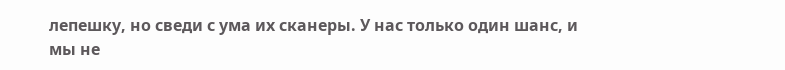лепешку, но сведи с ума их сканеры. У нас только один шанс, и мы не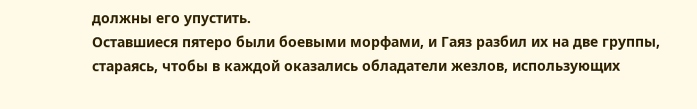должны его упустить.
Оставшиеся пятеро были боевыми морфами, и Гаяз разбил их на две группы, стараясь, чтобы в каждой оказались обладатели жезлов, использующих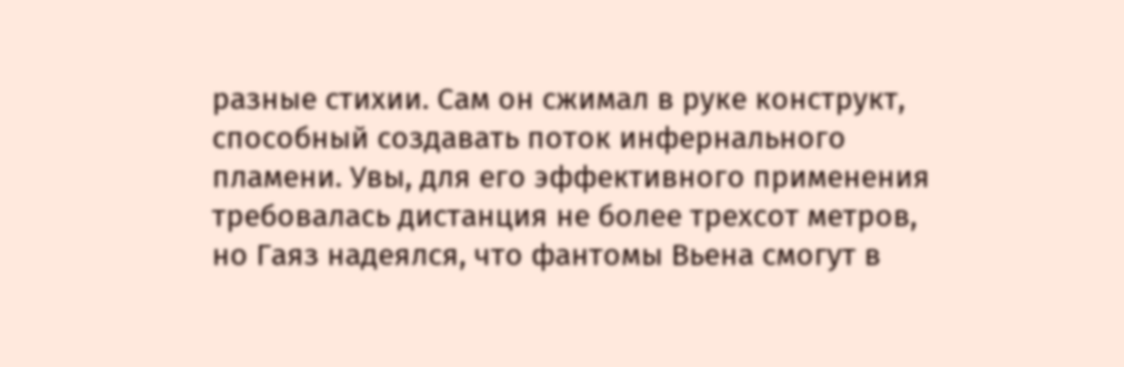разные стихии. Сам он сжимал в руке конструкт, способный создавать поток инфернального пламени. Увы, для его эффективного применения требовалась дистанция не более трехсот метров, но Гаяз надеялся, что фантомы Вьена смогут в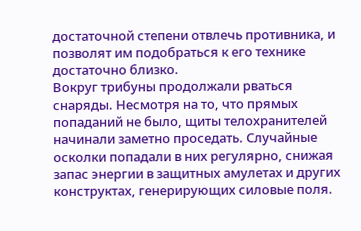достаточной степени отвлечь противника, и позволят им подобраться к его технике достаточно близко.
Вокруг трибуны продолжали рваться снаряды. Несмотря на то, что прямых попаданий не было, щиты телохранителей начинали заметно проседать. Случайные осколки попадали в них регулярно, снижая запас энергии в защитных амулетах и других конструктах, генерирующих силовые поля.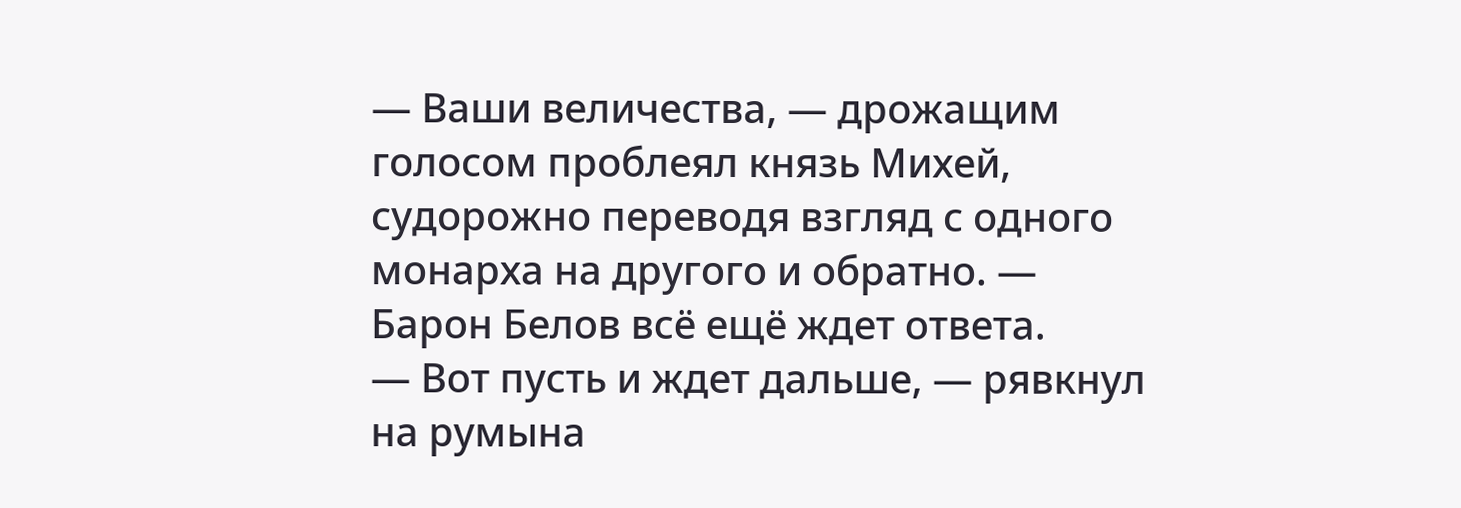— Ваши величества, — дрожащим голосом проблеял князь Михей, судорожно переводя взгляд с одного монарха на другого и обратно. — Барон Белов всё ещё ждет ответа.
— Вот пусть и ждет дальше, — рявкнул на румына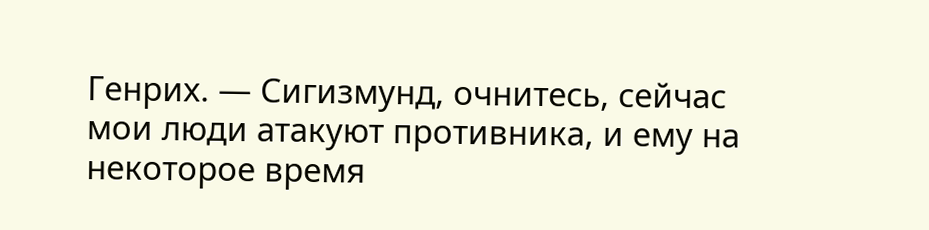Генрих. — Сигизмунд, очнитесь, сейчас мои люди атакуют противника, и ему на некоторое время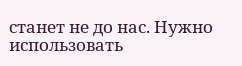станет не до нас. Нужно использовать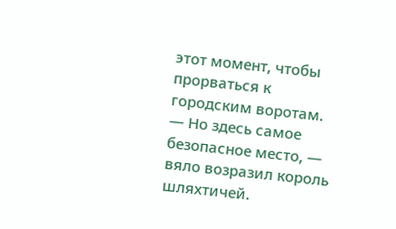этот момент, чтобы прорваться к городским воротам.
— Но здесь самое безопасное место, — вяло возразил король шляхтичей.